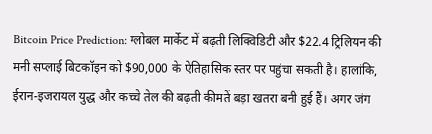Bitcoin Price Prediction: ग्लोबल मार्केट में बढ़ती लिक्विडिटी और $22.4 ट्रिलियन की मनी सप्लाई बिटकॉइन को $90,000 के ऐतिहासिक स्तर पर पहुंचा सकती है। हालांकि, ईरान-इजरायल युद्ध और कच्चे तेल की बढ़ती कीमतें बड़ा खतरा बनी हुई हैं। अगर जंग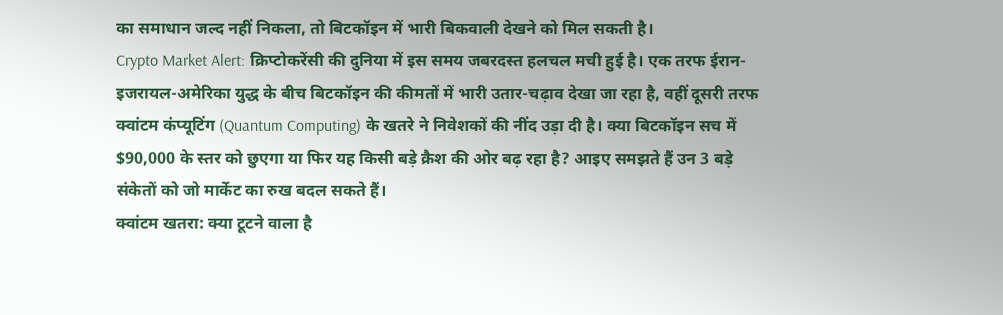का समाधान जल्द नहीं निकला, तो बिटकॉइन में भारी बिकवाली देखने को मिल सकती है।
Crypto Market Alert: क्रिप्टोकरेंसी की दुनिया में इस समय जबरदस्त हलचल मची हुई है। एक तरफ ईरान-इजरायल-अमेरिका युद्ध के बीच बिटकॉइन की कीमतों में भारी उतार-चढ़ाव देखा जा रहा है, वहीं दूसरी तरफ क्वांटम कंप्यूटिंग (Quantum Computing) के खतरे ने निवेशकों की नींद उड़ा दी है। क्या बिटकॉइन सच में $90,000 के स्तर को छुएगा या फिर यह किसी बड़े क्रैश की ओर बढ़ रहा है? आइए समझते हैं उन 3 बड़े संकेतों को जो मार्केट का रुख बदल सकते हैं।
क्वांटम खतरा: क्या टूटने वाला है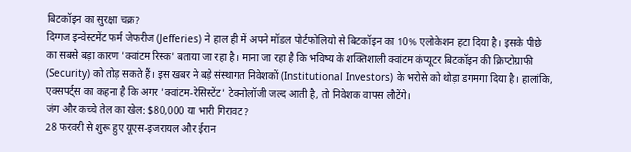बिटकॉइन का सुरक्षा चक्र?
दिग्गज इन्वेस्टमेंट फर्म जेफरीज (Jefferies) ने हाल ही में अपने मॉडल पोर्टफोलियो से बिटकॉइन का 10% एलोकेशन हटा दिया है। इसके पीछे का सबसे बड़ा कारण 'क्वांटम रिस्क' बताया जा रहा है। माना जा रहा है कि भविष्य के शक्तिशाली क्वांटम कंप्यूटर बिटकॉइन की क्रिप्टोग्राफी (Security) को तोड़ सकते हैं। इस खबर ने बड़े संस्थागत निवेशकों (Institutional Investors) के भरोसे को थोड़ा डगमगा दिया है। हालांकि, एक्सपर्ट्स का कहना है कि अगर 'क्वांटम-रेसिस्टेंट' टेक्नोलॉजी जल्द आती है, तो निवेशक वापस लौटेंगे।
जंग और कच्चे तेल का खेल: $80,000 या भारी गिरावट?
28 फरवरी से शुरू हुए यूएस-इजरायल और ईरान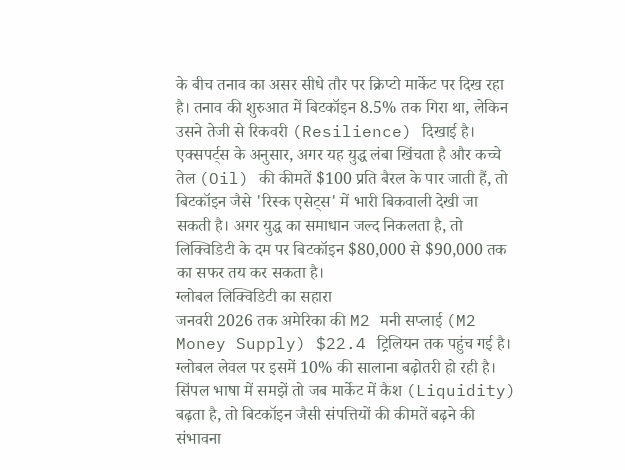के बीच तनाव का असर सीधे तौर पर क्रिप्टो मार्केट पर दिख रहा है। तनाव की शुरुआत में बिटकॉइन 8.5% तक गिरा था, लेकिन उसने तेजी से रिकवरी (Resilience) दिखाई है। एक्सपर्ट्स के अनुसार, अगर यह युद्ध लंबा खिंचता है और कच्चे तेल (Oil) की कीमतें $100 प्रति बैरल के पार जाती हैं, तो बिटकॉइन जैसे 'रिस्क एसेट्स' में भारी बिकवाली देखी जा सकती है। अगर युद्ध का समाधान जल्द निकलता है, तो लिक्विडिटी के दम पर बिटकॉइन $80,000 से $90,000 तक का सफर तय कर सकता है।
ग्लोबल लिक्विडिटी का सहारा
जनवरी 2026 तक अमेरिका की M2 मनी सप्लाई (M2 Money Supply) $22.4 ट्रिलियन तक पहुंच गई है। ग्लोबल लेवल पर इसमें 10% की सालाना बढ़ोतरी हो रही है। सिंपल भाषा में समझें तो जब मार्केट में कैश (Liquidity) बढ़ता है, तो बिटकॉइन जैसी संपत्तियों की कीमतें बढ़ने की संभावना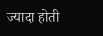ज्यादा होती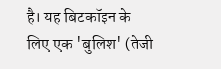है। यह बिटकॉइन के लिए एक 'बुलिश' (तेजी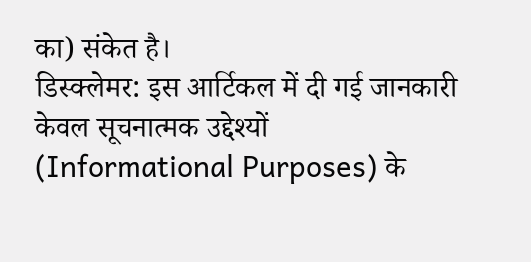का) संकेत है।
डिस्क्लेमर: इस आर्टिकल में दी गई जानकारी केवल सूचनात्मक उद्देश्यों (Informational Purposes) के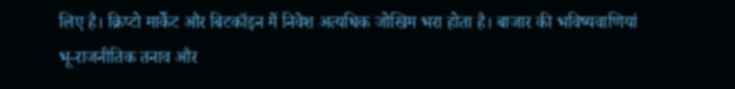लिए है। क्रिप्टो मार्केट और बिटकॉइन में निवेश अत्यधिक जोखिम भरा होता है। बाजार की भविष्यवाणियां भू-राजनीतिक तनाव और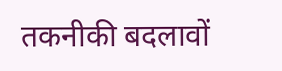तकनीकी बदलावों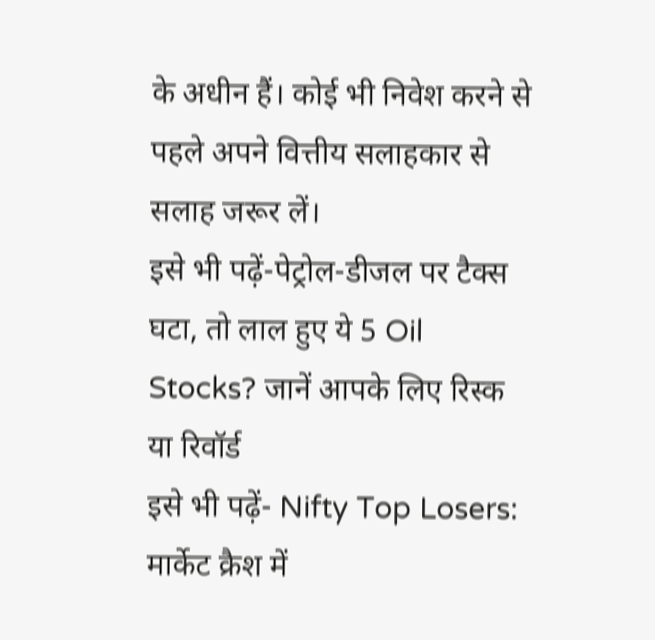के अधीन हैं। कोई भी निवेश करने से पहले अपने वित्तीय सलाहकार से सलाह जरूर लें।
इसे भी पढ़ें-पेट्रोल-डीजल पर टैक्स घटा, तो लाल हुए ये 5 Oil Stocks? जानें आपके लिए रिस्क या रिवॉर्ड
इसे भी पढ़ें- Nifty Top Losers: मार्केट क्रैश में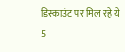डिस्काउंट पर मिल रहे ये 5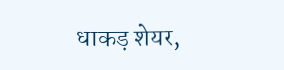धाकड़ शेयर,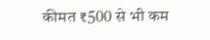कीमत ₹500 से भी कम